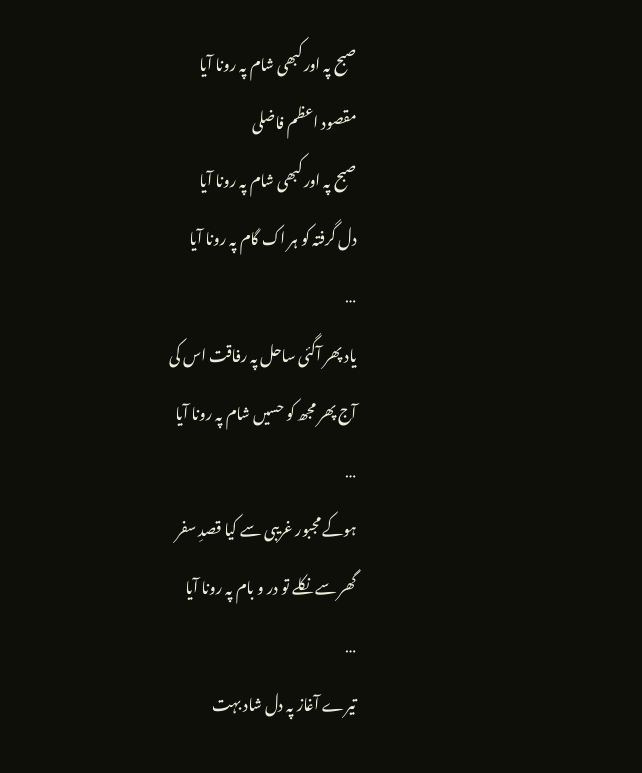صبح پہ اور کبھی شام پہ رونا آیا
مقصود اعظم فاضلی
صبح پہ اور کبھی شام پہ رونا آیا
دل گرفتہ کو ہر اک گام پہ رونا آیا
…
یاد پھر آگئی ساحل پہ رفاقت اس کی
آج پھر مجھ کو حسیں شام پہ رونا آیا
…
ہوکے مجبور غریبی سے کیا قصدِ سفر
گھر سے نکلے تو در و بام پہ رونا آیا
…
تیرے آغاز پہ دل شاد بہت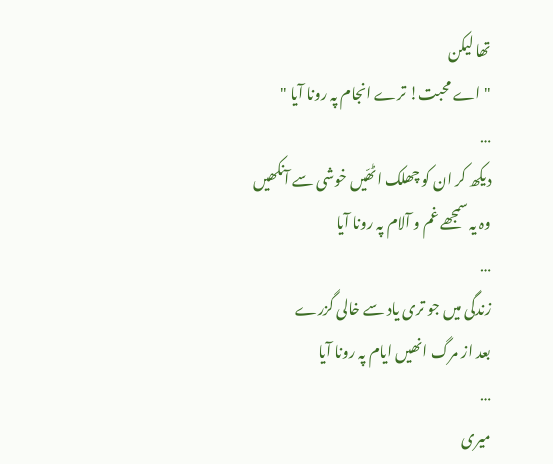تھا لیکن
"اے محبت! ترے انجام پہ رونا آیا "
…
دیکھ کر ان کو چھلک اٹھّیں خوشی سے آنکھیں
وہ یہ سمجھے غم و آلام پہ رونا آیا
…
زندگی میں جو تری یاد سے خالی گزرے
بعد از مرگ انھیں ایام پہ رونا آیا
…
میری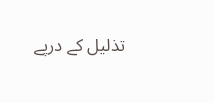تذلیل کے درپے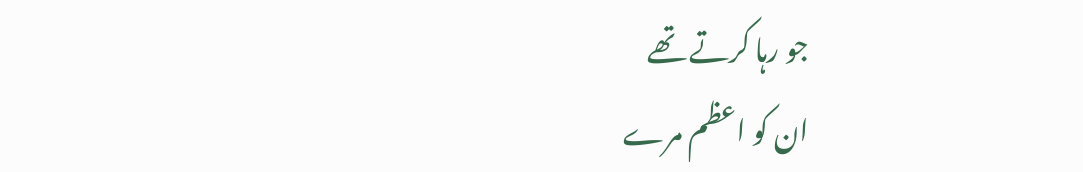جو رہا کرتے تھے
ان کو اعظم مرے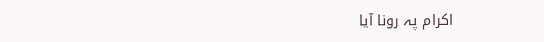اکرام پہ رونا آیا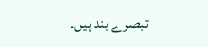تبصرے بند ہیں۔